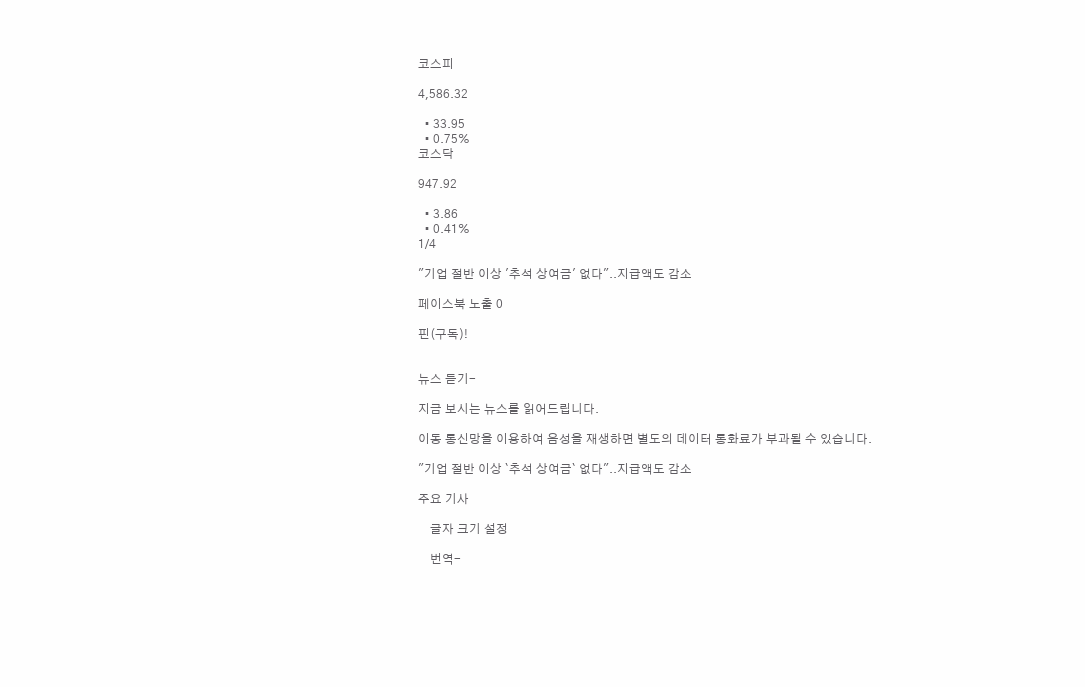코스피

4,586.32

  • 33.95
  • 0.75%
코스닥

947.92

  • 3.86
  • 0.41%
1/4

"기업 절반 이상 '추석 상여금' 없다"..지급액도 감소

페이스북 노출 0

핀(구독)!


뉴스 듣기-

지금 보시는 뉴스를 읽어드립니다.

이동 통신망을 이용하여 음성을 재생하면 별도의 데이터 통화료가 부과될 수 있습니다.

"기업 절반 이상 `추석 상여금` 없다"..지급액도 감소

주요 기사

    글자 크기 설정

    번역-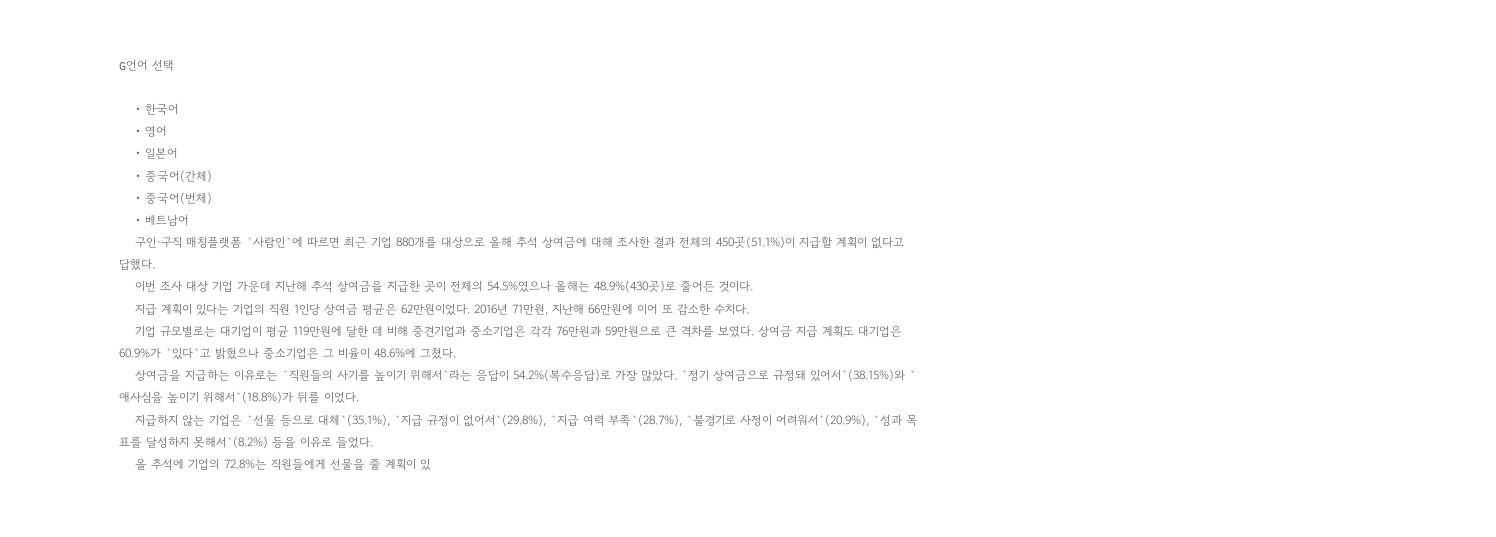G언어 선택

    • 한국어
    • 영어
    • 일본어
    • 중국어(간체)
    • 중국어(번체)
    • 베트남어
    구인·구직 매칭플랫폼 `사람인`에 따르면 최근 기업 880개를 대상으로 올해 추석 상여금에 대해 조사한 결과 전체의 450곳(51.1%)이 지급할 계획이 없다고 답했다.
    이번 조사 대상 기업 가운데 지난해 추석 상여금을 지급한 곳이 전체의 54.5%였으나 올해는 48.9%(430곳)로 줄어든 것이다.
    지급 계획이 있다는 기업의 직원 1인당 상여금 평균은 62만원이었다. 2016년 71만원, 지난해 66만원에 이어 또 감소한 수치다.
    기업 규모별로는 대기업이 평균 119만원에 달한 데 비해 중견기업과 중소기업은 각각 76만원과 59만원으로 큰 격차를 보였다. 상여금 지급 계획도 대기업은 60.9%가 `있다`고 밝혔으나 중소기업은 그 비율이 48.6%에 그쳤다.
    상여금을 지급하는 이유로는 `직원들의 사기를 높이기 위해서`라는 응답이 54.2%(복수응답)로 가장 많았다. `정기 상여금으로 규정돼 있어서`(38.15%)와 `애사심을 높이기 위해서`(18.8%)가 뒤를 이었다.
    지급하지 않는 기업은 `선물 등으로 대체`(35.1%), `지급 규정이 없어서`(29.8%), `지급 여력 부족`(28.7%), `불경기로 사정이 어려워서`(20.9%), `성과 목표를 달성하지 못해서`(8.2%) 등을 이유로 들었다.
    올 추석에 기업의 72.8%는 직원들에게 선물을 줄 계획이 있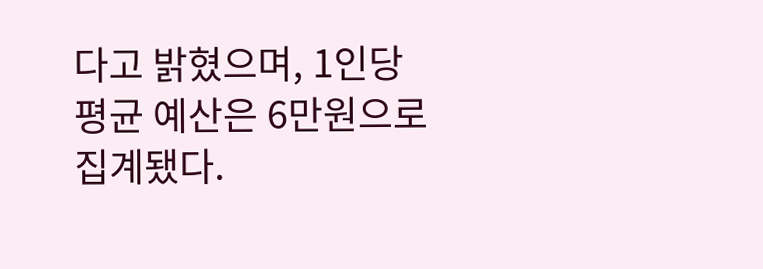다고 밝혔으며, 1인당 평균 예산은 6만원으로 집계됐다.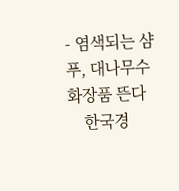- 염색되는 샴푸, 대나무수 화장품 뜬다
    한국경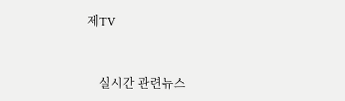제TV


    실시간 관련뉴스